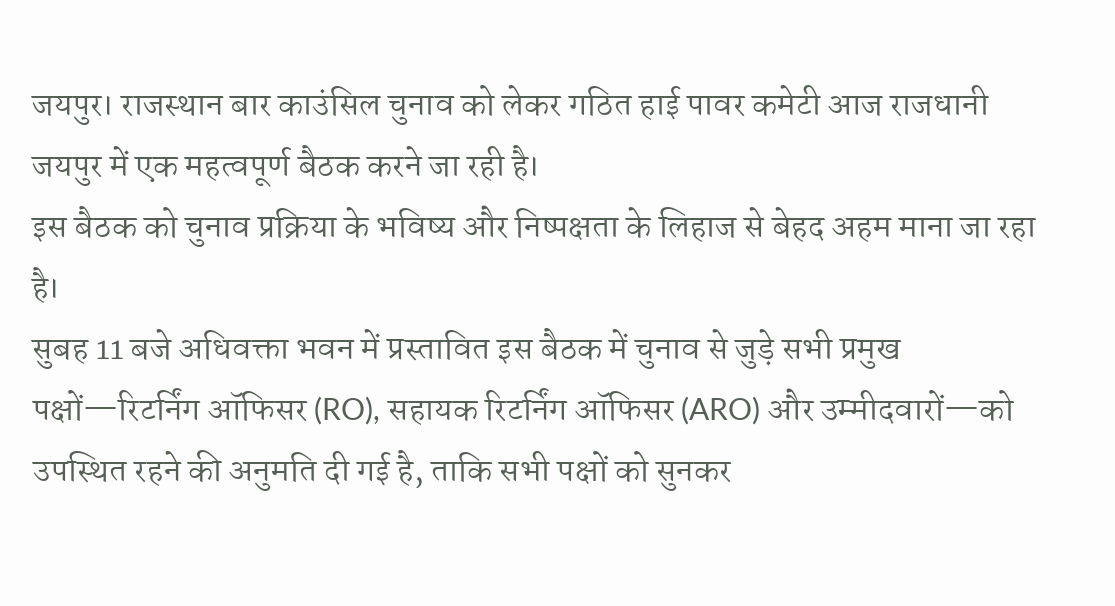जयपुर। राजस्थान बार काउंसिल चुनाव को लेकर गठित हाई पावर कमेटी आज राजधानी जयपुर में एक महत्वपूर्ण बैठक करने जा रही है।
इस बैठक को चुनाव प्रक्रिया के भविष्य और निष्पक्षता के लिहाज से बेहद अहम माना जा रहा है।
सुबह 11 बजे अधिवक्ता भवन में प्रस्तावित इस बैठक में चुनाव से जुड़े सभी प्रमुख पक्षों—रिटर्निंग ऑफिसर (RO), सहायक रिटर्निंग ऑफिसर (ARO) और उम्मीदवारों—को उपस्थित रहने की अनुमति दी गई है, ताकि सभी पक्षों को सुनकर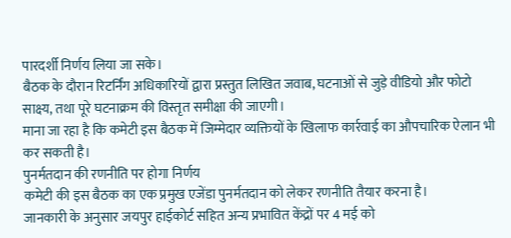पारदर्शी निर्णय लिया जा सके।
बैठक के दौरान रिटर्निंग अधिकारियों द्वारा प्रस्तुत लिखित जवाब, घटनाओं से जुड़े वीडियो और फोटो साक्ष्य, तथा पूरे घटनाक्रम की विस्तृत समीक्षा की जाएगी।
माना जा रहा है कि कमेटी इस बैठक में जिम्मेदार व्यक्तियों के खिलाफ कार्रवाई का औपचारिक ऐलान भी कर सकती है।
पुनर्मतदान की रणनीति पर होगा निर्णय
कमेटी की इस बैठक का एक प्रमुख एजेंडा पुनर्मतदान को लेकर रणनीति तैयार करना है।
जानकारी के अनुसार जयपुर हाईकोर्ट सहित अन्य प्रभावित केंद्रों पर 4 मई को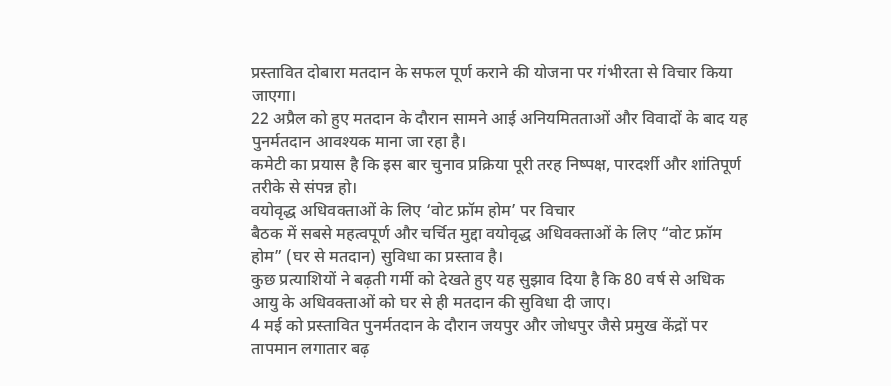प्रस्तावित दोबारा मतदान के सफल पूर्ण कराने की योजना पर गंभीरता से विचार किया जाएगा।
22 अप्रैल को हुए मतदान के दौरान सामने आई अनियमितताओं और विवादों के बाद यह पुनर्मतदान आवश्यक माना जा रहा है।
कमेटी का प्रयास है कि इस बार चुनाव प्रक्रिया पूरी तरह निष्पक्ष, पारदर्शी और शांतिपूर्ण तरीके से संपन्न हो।
वयोवृद्ध अधिवक्ताओं के लिए ‘वोट फ्रॉम होम’ पर विचार
बैठक में सबसे महत्वपूर्ण और चर्चित मुद्दा वयोवृद्ध अधिवक्ताओं के लिए “वोट फ्रॉम होम” (घर से मतदान) सुविधा का प्रस्ताव है।
कुछ प्रत्याशियों ने बढ़ती गर्मी को देखते हुए यह सुझाव दिया है कि 80 वर्ष से अधिक आयु के अधिवक्ताओं को घर से ही मतदान की सुविधा दी जाए।
4 मई को प्रस्तावित पुनर्मतदान के दौरान जयपुर और जोधपुर जैसे प्रमुख केंद्रों पर तापमान लगातार बढ़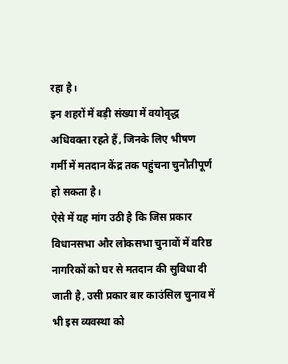रहा है।
इन शहरों में बड़ी संख्या में वयोवृद्ध अधिवक्ता रहते हैं, जिनके लिए भीषण गर्मी में मतदान केंद्र तक पहुंचना चुनौतीपूर्ण हो सकता है।
ऐसे में यह मांग उठी है कि जिस प्रकार विधानसभा और लोकसभा चुनावों में वरिष्ठ नागरिकों को घर से मतदान की सुविधा दी जाती है, उसी प्रकार बार काउंसिल चुनाव में भी इस व्यवस्था को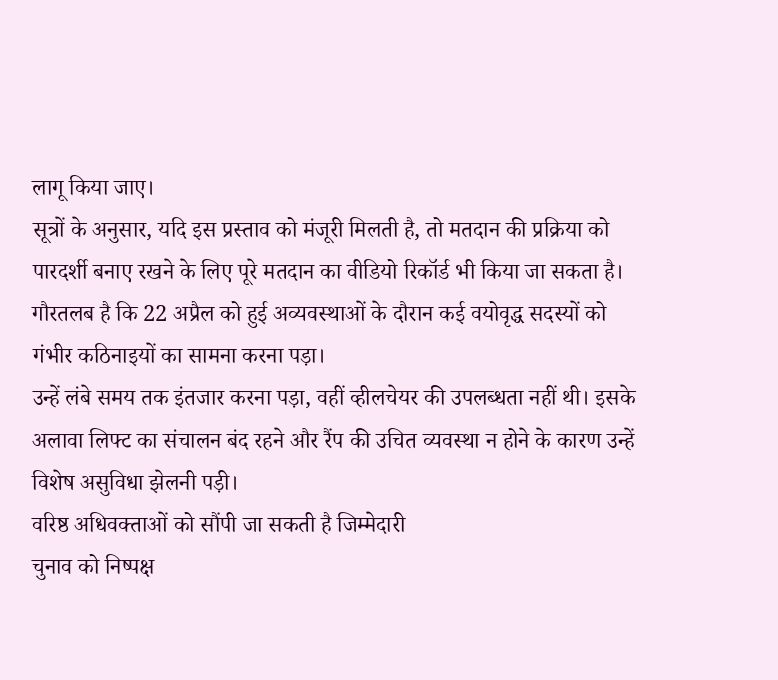लागू किया जाए।
सूत्रों के अनुसार, यदि इस प्रस्ताव को मंजूरी मिलती है, तो मतदान की प्रक्रिया को पारदर्शी बनाए रखने के लिए पूरे मतदान का वीडियो रिकॉर्ड भी किया जा सकता है।
गौरतलब है कि 22 अप्रैल को हुई अव्यवस्थाओं के दौरान कई वयोवृद्ध सदस्यों को गंभीर कठिनाइयों का सामना करना पड़ा।
उन्हें लंबे समय तक इंतजार करना पड़ा, वहीं व्हीलचेयर की उपलब्धता नहीं थी। इसके अलावा लिफ्ट का संचालन बंद रहने और रैंप की उचित व्यवस्था न होने के कारण उन्हें विशेष असुविधा झेलनी पड़ी।
वरिष्ठ अधिवक्ताओं को सौंपी जा सकती है जिम्मेदारी
चुनाव को निष्पक्ष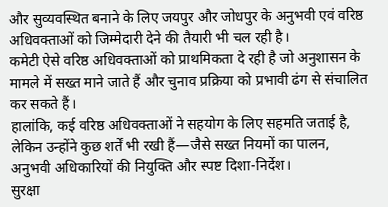और सुव्यवस्थित बनाने के लिए जयपुर और जोधपुर के अनुभवी एवं वरिष्ठ अधिवक्ताओं को जिम्मेदारी देने की तैयारी भी चल रही है।
कमेटी ऐसे वरिष्ठ अधिवक्ताओं को प्राथमिकता दे रही है जो अनुशासन के मामले में सख्त माने जाते हैं और चुनाव प्रक्रिया को प्रभावी ढंग से संचालित कर सकते हैं।
हालांकि, कई वरिष्ठ अधिवक्ताओं ने सहयोग के लिए सहमति जताई है, लेकिन उन्होंने कुछ शर्तें भी रखी हैं—जैसे सख्त नियमों का पालन, अनुभवी अधिकारियों की नियुक्ति और स्पष्ट दिशा-निर्देश।
सुरक्षा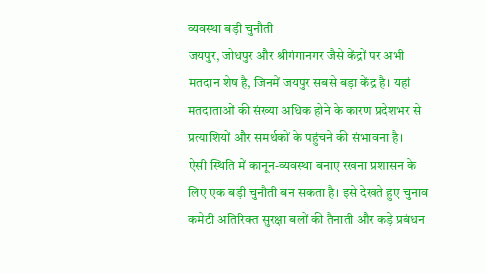व्यवस्था बड़ी चुनौती
जयपुर, जोधपुर और श्रीगंगानगर जैसे केंद्रों पर अभी मतदान शेष है, जिनमें जयपुर सबसे बड़ा केंद्र है। यहां मतदाताओं की संख्या अधिक होने के कारण प्रदेशभर से प्रत्याशियों और समर्थकों के पहुंचने की संभावना है।
ऐसी स्थिति में कानून-व्यवस्था बनाए रखना प्रशासन के लिए एक बड़ी चुनौती बन सकता है। इसे देखते हुए चुनाव कमेटी अतिरिक्त सुरक्षा बलों की तैनाती और कड़े प्रबंधन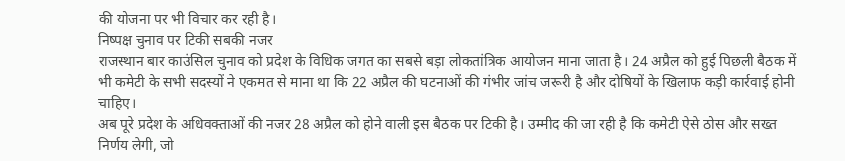की योजना पर भी विचार कर रही है।
निष्पक्ष चुनाव पर टिकी सबकी नजर
राजस्थान बार काउंसिल चुनाव को प्रदेश के विधिक जगत का सबसे बड़ा लोकतांत्रिक आयोजन माना जाता है। 24 अप्रैल को हुई पिछली बैठक में भी कमेटी के सभी सदस्यों ने एकमत से माना था कि 22 अप्रैल की घटनाओं की गंभीर जांच जरूरी है और दोषियों के खिलाफ कड़ी कार्रवाई होनी चाहिए।
अब पूरे प्रदेश के अधिवक्ताओं की नजर 28 अप्रैल को होने वाली इस बैठक पर टिकी है। उम्मीद की जा रही है कि कमेटी ऐसे ठोस और सख्त निर्णय लेगी, जो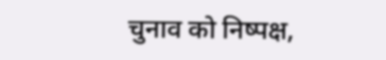चुनाव को निष्पक्ष,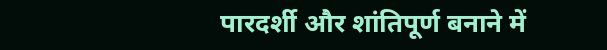पारदर्शी और शांतिपूर्ण बनाने में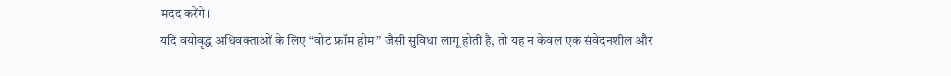मदद करेंगे।
यदि वयोवृद्ध अधिवक्ताओं के लिए “वोट फ्रॉम होम” जैसी सुविधा लागू होती है, तो यह न केवल एक संवेदनशील और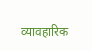व्यावहारिक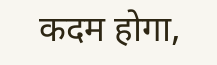कदम होगा,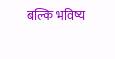बल्कि भविष्य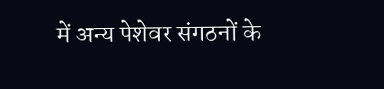में अन्य पेशेवर संगठनों के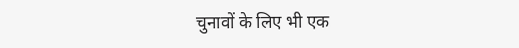चुनावों के लिए भी एक